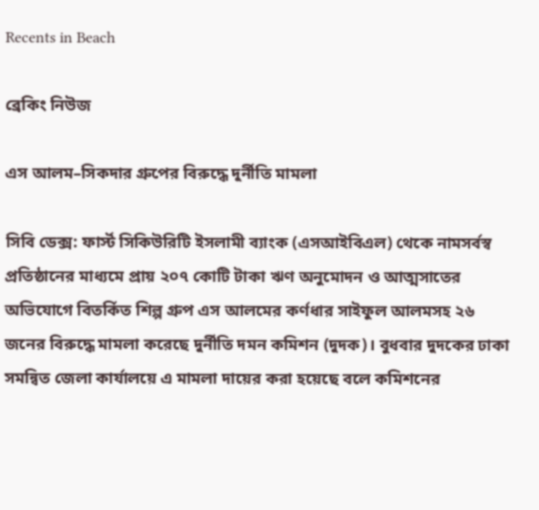Recents in Beach

ব্রেকিং নিউজ

এস আলম–সিকদার গ্রুপের বিরুদ্ধে দুর্নীতি মামলা

সিবি ডেক্স: ফার্স্ট সিকিউরিটি ইসলামী ব্যাংক (এসআইবিএল) থেকে নামসর্বস্ব প্রতিষ্ঠানের মাধ্যমে প্রায় ২০৭ কোটি টাকা ঋণ অনুমোদন ও আত্মসাতের অভিযোগে বিতর্কিত শিল্প গ্রুপ এস আলমের কর্ণধার সাইফুল আলমসহ ২৬ জনের বিরুদ্ধে মামলা করেছে দুর্নীতি দমন কমিশন (দুদক)। বুধবার দুদকের ঢাকা সমন্বিত জেলা কার্যালয়ে এ মামলা দায়ের করা হয়েছে বলে কমিশনের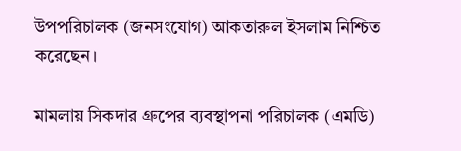উপপরিচালক (জনসংযোগ) আকতারুল ইসলাম নিশ্চিত করেছেন।

মামলায় সিকদার গ্রুপের ব্যবস্থাপনা পরিচালক (এমডি)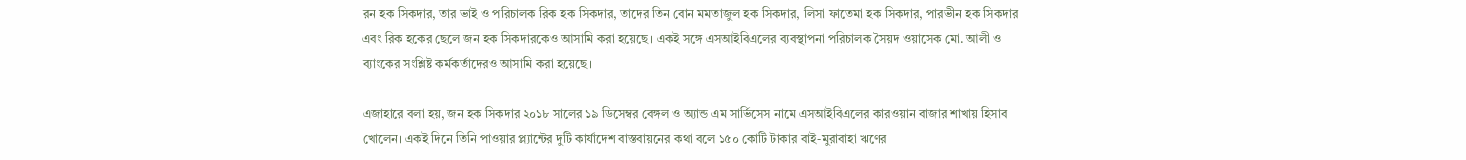রন হক সিকদার, তার ভাই ও পরিচালক রিক হক সিকদার, তাদের তিন বোন মমতাজুল হক সিকদার, লিসা ফাতেমা হক সিকদার, পারভীন হক সিকদার এবং রিক হকের ছেলে জন হক সিকদারকেও আসামি করা হয়েছে। একই সঙ্গে এসআইবিএলের ব্যবস্থাপনা পরিচালক সৈয়দ ওয়াসেক মো. আলী ও ব্যাংকের সংশ্লিষ্ট কর্মকর্তাদেরও আসামি করা হয়েছে।

এজাহারে বলা হয়, জন হক সিকদার ২০১৮ সালের ১৯ ডিসেম্বর বেঙ্গল ও অ্যান্ড এম সার্ভিসেস নামে এসআইবিএলের কারওয়ান বাজার শাখায় হিসাব খোলেন। একই দিনে তিনি পাওয়ার প্ল্যান্টের দুটি কার্যাদেশ বাস্তবায়নের কথা বলে ১৫০ কোটি টাকার বাই-মুরাবাহা ঋণের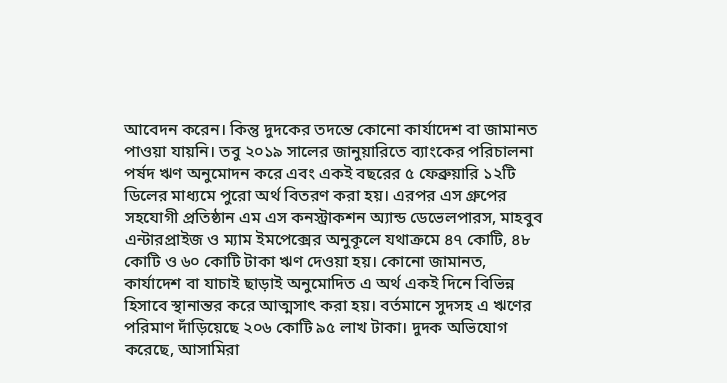আবেদন করেন। কিন্তু দুদকের তদন্তে কোনো কার্যাদেশ বা জামানত পাওয়া যায়নি। তবু ২০১৯ সালের জানুয়ারিতে ব্যাংকের পরিচালনা পর্ষদ ঋণ অনুমোদন করে এবং একই বছরের ৫ ফেব্রুয়ারি ১২টি ডিলের মাধ্যমে পুরো অর্থ বিতরণ করা হয়। এরপর এস গ্রুপের সহযোগী প্রতিষ্ঠান এম এস কনস্ট্রাকশন অ্যান্ড ডেভেলপারস, মাহবুব এন্টারপ্রাইজ ও ম্যাম ইমপেক্সের অনুকূলে যথাক্রমে ৪৭ কোটি, ৪৮ কোটি ও ৬০ কোটি টাকা ঋণ দেওয়া হয়। কোনো জামানত, কার্যাদেশ বা যাচাই ছাড়াই অনুমোদিত এ অর্থ একই দিনে বিভিন্ন হিসাবে স্থানান্তর করে আত্মসাৎ করা হয়। বর্তমানে সুদসহ এ ঋণের পরিমাণ দাঁড়িয়েছে ২০৬ কোটি ৯৫ লাখ টাকা। দুদক অভিযোগ করেছে, আসামিরা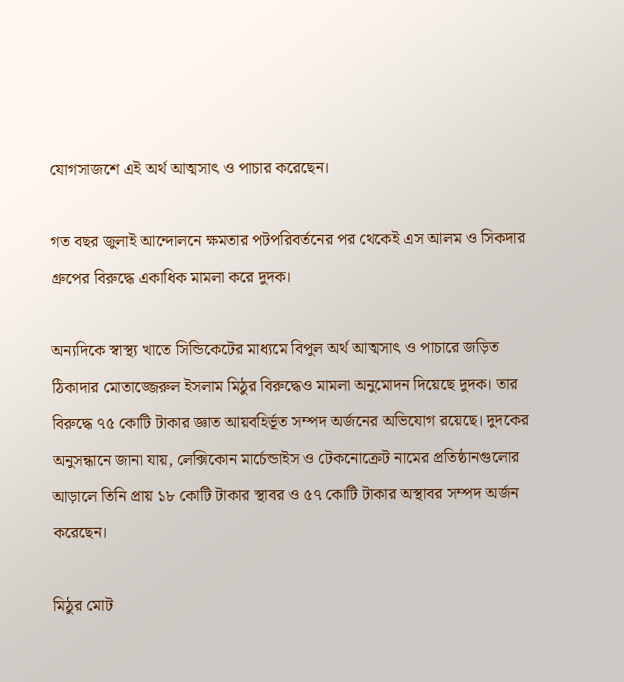যোগসাজশে এই অর্থ আত্মসাৎ ও পাচার করেছেন।

গত বছর জুলাই আন্দোলনে ক্ষমতার পটপরিবর্তনের পর থেকেই এস আলম ও সিকদার গ্রুপের বিরুদ্ধে একাধিক মামলা করে দুদক।

অন্যদিকে স্বাস্থ্য খাতে সিন্ডিকেটের মাধ্যমে বিপুল অর্থ আত্মসাৎ ও পাচারে জড়িত ঠিকাদার মোতাজ্জেরুল ইসলাম মিঠুর বিরুদ্ধেও মামলা অনুমোদন দিয়েছে দুদক। তার বিরুদ্ধে ৭৫ কোটি টাকার জ্ঞাত আয়বহির্ভূত সম্পদ অর্জনের অভিযোগ রয়েছে। দুদকের অনুসন্ধানে জানা যায়, লেক্সিকোন মার্চেন্ডাইস ও টেকনোক্রেট নামের প্রতিষ্ঠানগুলোর আড়ালে তিনি প্রায় ১৮ কোটি টাকার স্থাবর ও ৫৭ কোটি টাকার অস্থাবর সম্পদ অর্জন করেছেন।

মিঠুর মোট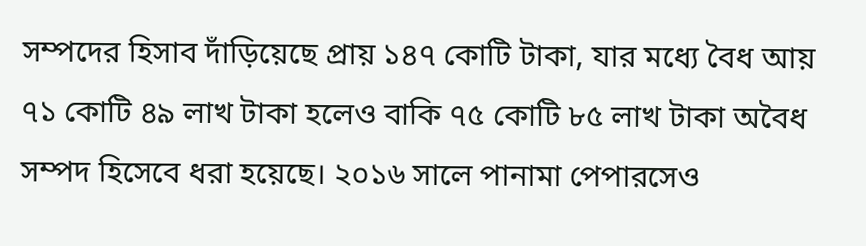সম্পদের হিসাব দাঁড়িয়েছে প্রায় ১৪৭ কোটি টাকা, যার মধ্যে বৈধ আয় ৭১ কোটি ৪৯ লাখ টাকা হলেও বাকি ৭৫ কোটি ৮৫ লাখ টাকা অবৈধ সম্পদ হিসেবে ধরা হয়েছে। ২০১৬ সালে পানামা পেপারসেও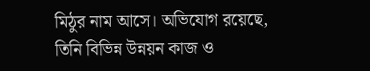মিঠুর নাম আসে। অভিযোগ রয়েছে, তিনি বিভিন্ন উন্নয়ন কাজ ও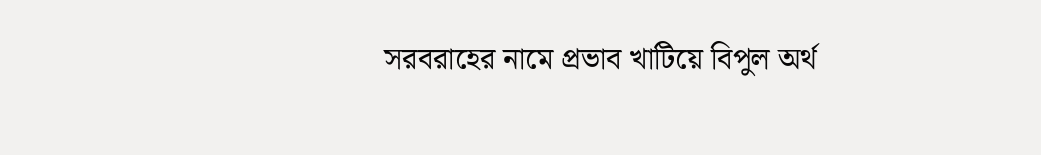সরবরাহের নামে প্রভাব খাটিয়ে বিপুল অর্থ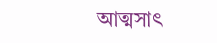আত্মসাৎ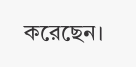করেছেন।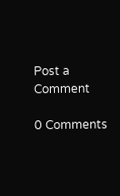Post a Comment

0 Comments